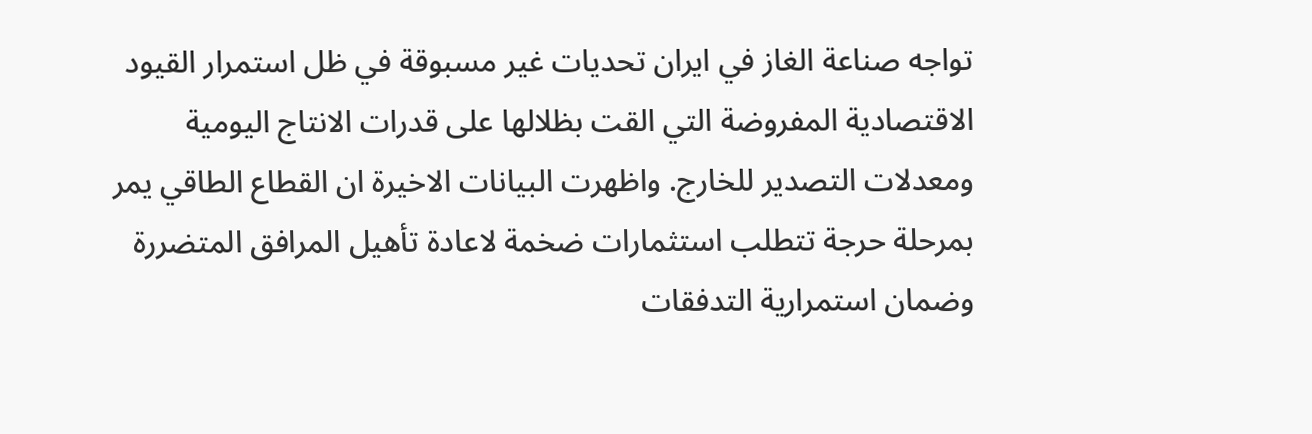تواجه صناعة الغاز في ايران تحديات غير مسبوقة في ظل استمرار القيود الاقتصادية المفروضة التي القت بظلالها على قدرات الانتاج اليومية ومعدلات التصدير للخارج. واظهرت البيانات الاخيرة ان القطاع الطاقي يمر بمرحلة حرجة تتطلب استثمارات ضخمة لاعادة تأهيل المرافق المتضررة وضمان استمرارية التدفقات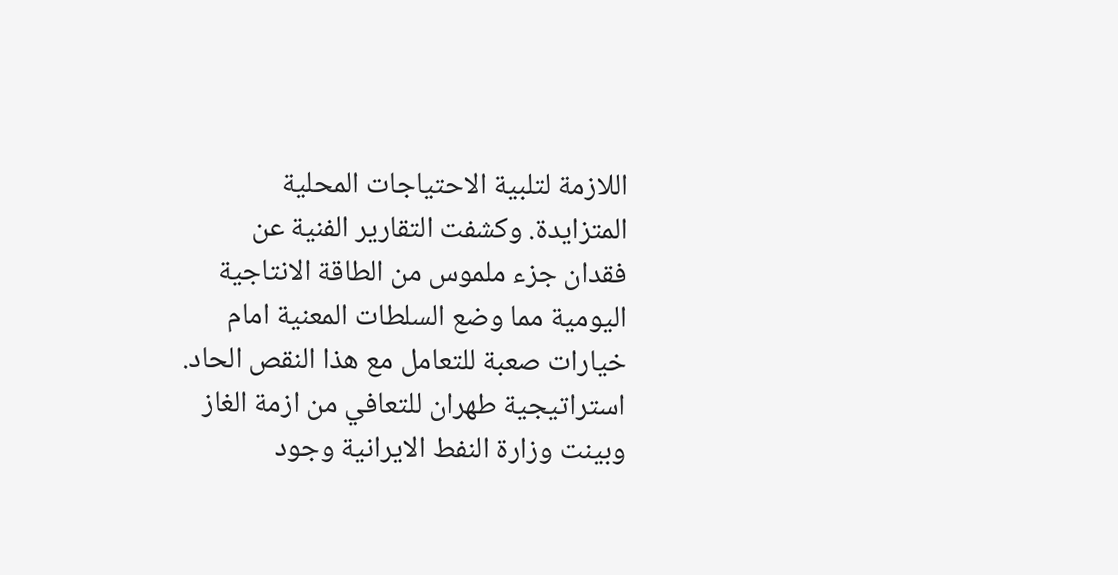اللازمة لتلبية الاحتياجات المحلية المتزايدة. وكشفت التقارير الفنية عن فقدان جزء ملموس من الطاقة الانتاجية اليومية مما وضع السلطات المعنية امام خيارات صعبة للتعامل مع هذا النقص الحاد.
استراتيجية طهران للتعافي من ازمة الغاز
وبينت وزارة النفط الايرانية وجود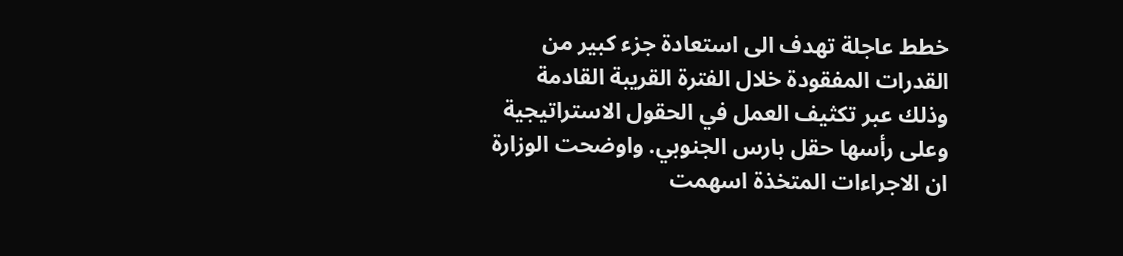خطط عاجلة تهدف الى استعادة جزء كبير من القدرات المفقودة خلال الفترة القريبة القادمة وذلك عبر تكثيف العمل في الحقول الاستراتيجية وعلى رأسها حقل بارس الجنوبي. واوضحت الوزارة ان الاجراءات المتخذة اسهمت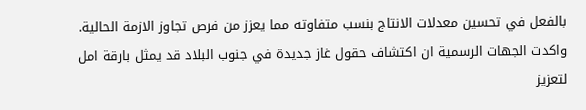بالفعل في تحسين معدلات الانتاج بنسب متفاوته مما يعزز من فرص تجاوز الازمة الحالية. واكدت الجهات الرسمية ان اكتشاف حقول غاز جديدة في جنوب البلاد قد يمثل بارقة امل لتعزيز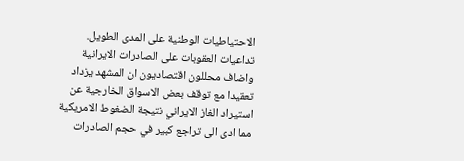الاحتياطيات الوطنية على المدى الطويل.
تداعيات العقوبات على الصادرات الايرانية
واضاف محللون اقتصاديون ان المشهد يزداد تعقيدا مع توقف بعض الاسواق الخارجية عن استيراد الغاز الايراني نتيجة الضغوط الامريكية مما ادى الى تراجع كبير في حجم الصادرات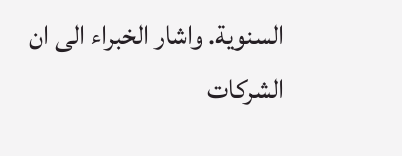السنوية. واشار الخبراء الى ان الشركات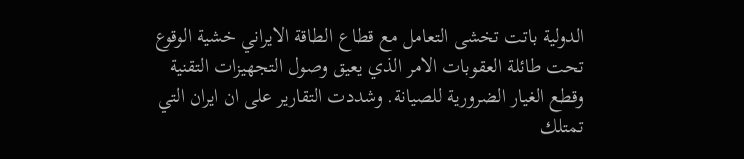الدولية باتت تخشى التعامل مع قطاع الطاقة الايراني خشية الوقوع تحت طائلة العقوبات الامر الذي يعيق وصول التجهيزات التقنية وقطع الغيار الضرورية للصيانة. وشددت التقارير على ان ايران التي تمتلك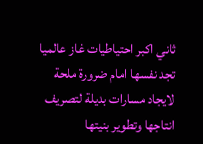ثاني اكبر احتياطيات غاز عالميا تجد نفسها امام ضرورة ملحة لايجاد مسارات بديلة لتصريف انتاجها وتطوير بنيتها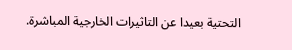التحتية بعيدا عن التاثيرات الخارجية المباشرة.